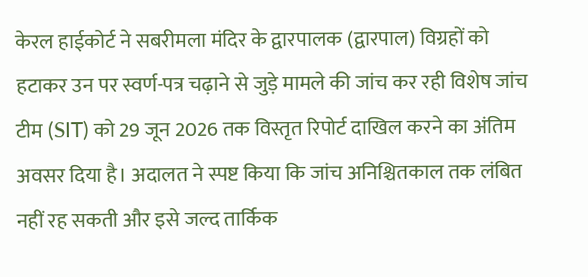केरल हाईकोर्ट ने सबरीमला मंदिर के द्वारपालक (द्वारपाल) विग्रहों को हटाकर उन पर स्वर्ण-पत्र चढ़ाने से जुड़े मामले की जांच कर रही विशेष जांच टीम (SIT) को 29 जून 2026 तक विस्तृत रिपोर्ट दाखिल करने का अंतिम अवसर दिया है। अदालत ने स्पष्ट किया कि जांच अनिश्चितकाल तक लंबित नहीं रह सकती और इसे जल्द तार्किक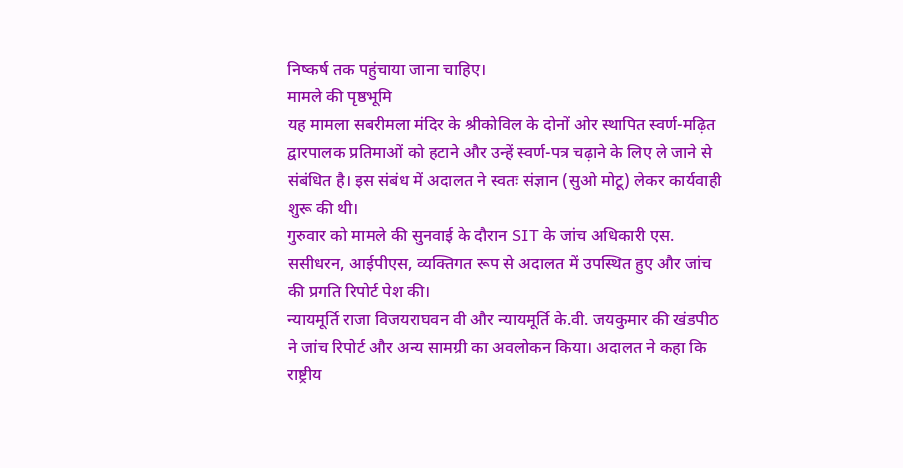निष्कर्ष तक पहुंचाया जाना चाहिए।
मामले की पृष्ठभूमि
यह मामला सबरीमला मंदिर के श्रीकोविल के दोनों ओर स्थापित स्वर्ण-मढ़ित द्वारपालक प्रतिमाओं को हटाने और उन्हें स्वर्ण-पत्र चढ़ाने के लिए ले जाने से संबंधित है। इस संबंध में अदालत ने स्वतः संज्ञान (सुओ मोटू) लेकर कार्यवाही शुरू की थी।
गुरुवार को मामले की सुनवाई के दौरान SIT के जांच अधिकारी एस. ससीधरन, आईपीएस, व्यक्तिगत रूप से अदालत में उपस्थित हुए और जांच की प्रगति रिपोर्ट पेश की।
न्यायमूर्ति राजा विजयराघवन वी और न्यायमूर्ति के.वी. जयकुमार की खंडपीठ ने जांच रिपोर्ट और अन्य सामग्री का अवलोकन किया। अदालत ने कहा कि राष्ट्रीय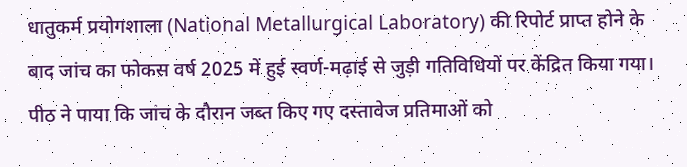धातुकर्म प्रयोगशाला (National Metallurgical Laboratory) की रिपोर्ट प्राप्त होने के बाद जांच का फोकस वर्ष 2025 में हुई स्वर्ण-मढ़ाई से जुड़ी गतिविधियों पर केंद्रित किया गया।
पीठ ने पाया कि जांच के दौरान जब्त किए गए दस्तावेज प्रतिमाओं को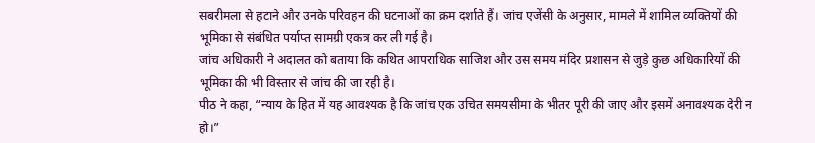सबरीमला से हटाने और उनके परिवहन की घटनाओं का क्रम दर्शाते हैं। जांच एजेंसी के अनुसार, मामले में शामिल व्यक्तियों की भूमिका से संबंधित पर्याप्त सामग्री एकत्र कर ली गई है।
जांच अधिकारी ने अदालत को बताया कि कथित आपराधिक साजिश और उस समय मंदिर प्रशासन से जुड़े कुछ अधिकारियों की भूमिका की भी विस्तार से जांच की जा रही है।
पीठ ने कहा, “न्याय के हित में यह आवश्यक है कि जांच एक उचित समयसीमा के भीतर पूरी की जाए और इसमें अनावश्यक देरी न हो।”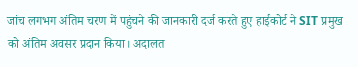जांच लगभग अंतिम चरण में पहुंचने की जानकारी दर्ज करते हुए हाईकोर्ट ने SIT प्रमुख को अंतिम अवसर प्रदान किया। अदालत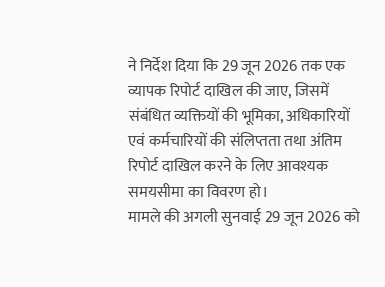ने निर्देश दिया कि 29 जून 2026 तक एक व्यापक रिपोर्ट दाखिल की जाए, जिसमें संबंधित व्यक्तियों की भूमिका, अधिकारियों एवं कर्मचारियों की संलिप्तता तथा अंतिम रिपोर्ट दाखिल करने के लिए आवश्यक समयसीमा का विवरण हो।
मामले की अगली सुनवाई 29 जून 2026 को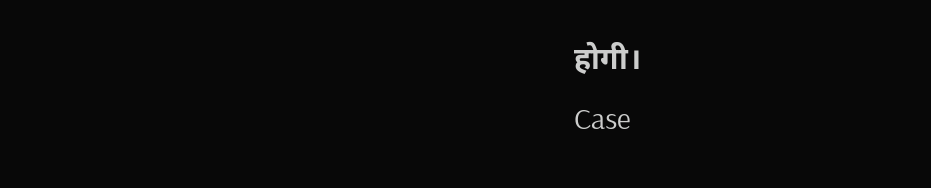होगी।
Case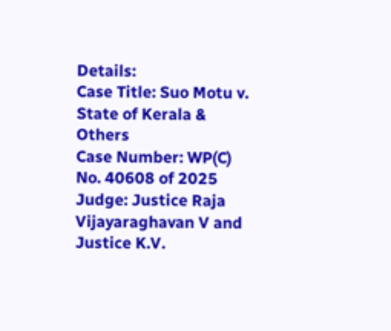Details:
Case Title: Suo Motu v. State of Kerala & Others
Case Number: WP(C) No. 40608 of 2025
Judge: Justice Raja Vijayaraghavan V and Justice K.V.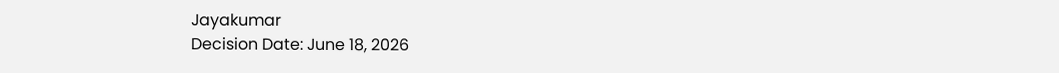Jayakumar
Decision Date: June 18, 2026